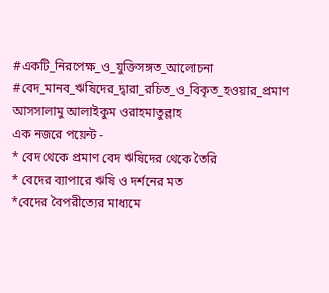#একটি_নিরপেক্ষ_ও_যুক্তিসঙ্গত_আলোচনা
#বেদ_মানব_ঋষিদের_দ্বারা_রচিত_ও_বিকৃত_হওয়ার_প্রমাণ
আসসালামু আলাইকুম ওরাহমাতুল্লাহ
এক নজরে পয়েন্ট -
* বেদ থেকে প্রমাণ বেদ ঋষিদের থেকে তৈরি
* বেদের ব্যাপারে ঋষি ও দর্শনের মত
*বেদের বৈপরীত্যের মাধ্যমে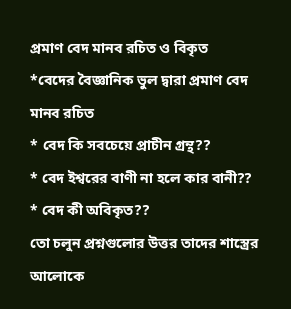প্রমাণ বেদ মানব রচিত ও বিকৃত
*বেদের বৈজ্ঞানিক ভুল দ্বারা প্রমাণ বেদ মানব রচিত
* বেদ কি সবচেয়ে প্রাচীন গ্রন্থ??
* বেদ ইশ্বরের বাণী না হলে কার বানী??
* বেদ কী অবিকৃত??
তো চলুন প্রশ্নগুলোর উত্তর তাদের শাস্ত্রের আলোকে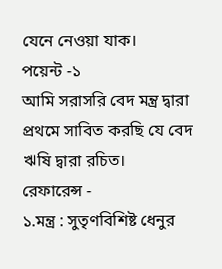যেনে নেওয়া যাক।
পয়েন্ট -১
আমি সরাসরি বেদ মন্ত্র দ্বারা প্রথমে সাবিত করছি যে বেদ ঋষি দ্বারা রচিত।
রেফারেন্স -
১.মন্ত্র : সুতৃণবিশিষ্ট ধেনুর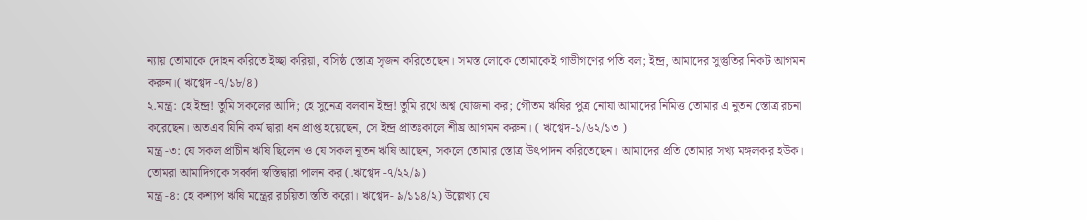ন্যায় তোমাকে দোহন করিতে ইচ্ছা করিয়া, বসিষ্ঠ স্তোত্র সৃজন করিতেছেন। সমস্ত লোকে তোমাকেই গাভীগণের পতি বল; ইন্দ্ৰ, আমাদের সুস্তুতির নিকট আগমন করুন।( ঋগ্বেদ -৭/১৮/৪)
২.মন্ত্র: হে ইন্দ্র! তুমি সকলের আদি; হে সুনেত্র বলবান ইন্দ্র! তুমি রথে অশ্ব যোজনা কর; গৌতম ঋষির পুত্র নোযা আমাদের নিমিত্ত তোমার এ নুতন স্তোত্র রচনা করেছেন। অতএব যিনি কর্ম দ্বারা ধন প্রাপ্ত হয়েছেন, সে ইন্দ্র প্রাতঃকালে শীঘ্র আগমন করুন। ( ঋগ্বেদ-১/৬২/১৩ )
মন্ত্র -৩: যে সকল প্ৰাচীন ঋষি ছিলেন ও যে সকল নূতন ঋষি আছেন, সকলে তোমার স্তোত্র উৎপাদন করিতেছেন। আমাদের প্রতি তোমার সখ্য মঙ্গলকর হউক। তোমরা আমাদিগকে সৰ্ব্বদা স্বস্তিদ্বারা পালন কর (.ঋগ্বেদ -৭/২২/৯)
মন্ত্র -৪: হে কশ্যপ ঋষি মন্ত্রের রচয়িতা স্ততি করো। ঋগ্বেদ- ৯/১১৪/২) উল্লেখ্য যে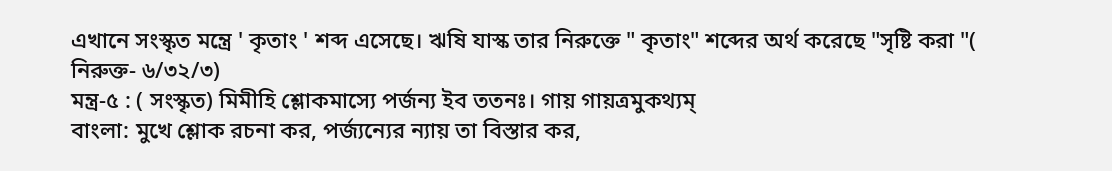এখানে সংস্কৃত মন্ত্রে ' কৃতাং ' শব্দ এসেছে। ঋষি যাস্ক তার নিরুক্তে " কৃতাং" শব্দের অর্থ করেছে "সৃষ্টি করা "( নিরুক্ত- ৬/৩২/৩)
মন্ত্র-৫ : ( সংস্কৃত) মিমীহি শ্লোকমাস্যে পর্জন্য ইব ততনঃ। গায় গায়ত্রমুকথ্যম্
বাংলা: মুখে শ্লোক রচনা কর, পর্জ্যন্যের ন্যায় তা বিস্তার কর,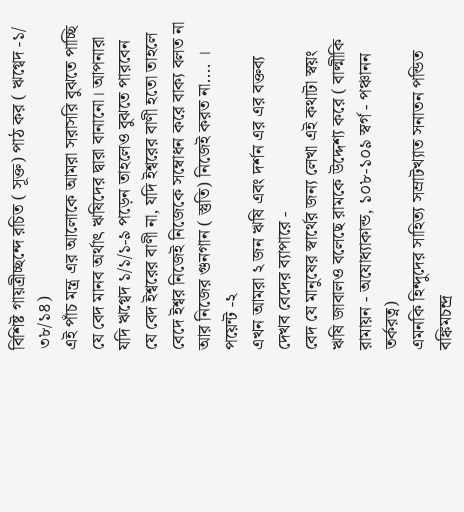বিশিষ্ট গায়ত্রীচ্ছন্দে রচিত ( সূক্ত) পাঠ কর ( ঋগ্বেদ -১/ ৩৮/১৪)
এই পাঁচ মন্ত্র এর আলোকে আমরা সরাসরি বুঝতে পাচ্ছি যে বেদ মানব অর্থাৎ ঋষিদের দ্বারা বানানো। আপনারা যদি ঋগ্বেদ ১/১/১-৯ পড়েন তাহলেও বুঝতে পারবেন যে বেদ ইশ্বরের বাণী না, যদি ইশ্বরের বাণী হতো তাহলে বেদে ইশ্বর নিজেই নিজেকে সম্বোধন করে বাক্য বলত না আর নিজের গুনগান ( স্তুতি) নিজেই করত না.... ।
পয়েন্ট -২
এখন আমরা ২ জন ঋষি এবং দর্শন এর এর বক্তব্য দেখব বেদের ব্যাপারে -
বেদ যে মানুষের স্বার্থের জন্য লেখা এই কথাটা স্বয়ং
ঋষি জাবালও বলেছে রামকে উদ্দেশ্য করে ( বাল্মীকি রামায়ন - অযোধ্যাকান্ড, ১০৮-১০৯ স্বর্গ - পঞ্চানন তর্করত্ন)
এমনকি হিন্দুদের সাহিত্য সম্রাটখ্যাত সনাতন পন্ডিত বঙ্কিমচন্দ্র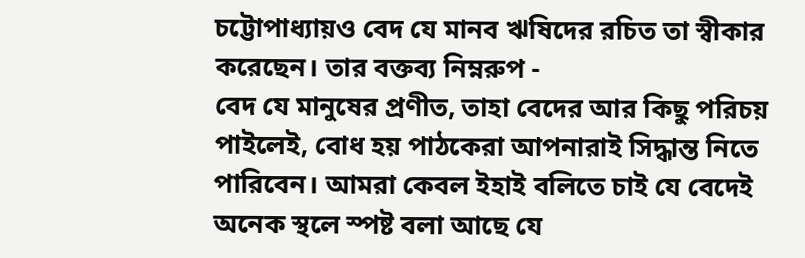চট্টোপাধ্যায়ও বেদ যে মানব ঋষিদের রচিত তা স্বীকার করেছেন। তার বক্তব্য নিম্নরুপ -
বেদ যে মানুষের প্রণীত, তাহা বেদের আর কিছু পরিচয় পাইলেই, বোধ হয় পাঠকেরা আপনারাই সিদ্ধান্ত নিতে পারিবেন। আমরা কেবল ইহাই বলিতে চাই যে বেদেই অনেক স্থলে স্পষ্ট বলা আছে যে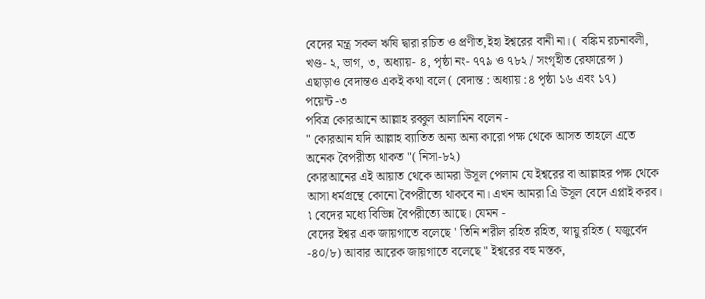বেদের মন্ত্র সকল ঋষি দ্বারা রচিত ও প্রণীত,ইহা ইশ্বরের বানী না। ( বঙ্কিম রচনাবলী, খণ্ড- ২, ভাগ, ৩, অধ্যায়- ৪, পৃষ্ঠা নং- ৭৭৯ ও ৭৮২ / সংগৃহীত রেফারেন্স )
এছাড়াও বেদান্তও একই কথা বলে ( বেদান্ত : অধ্যায় :৪ পৃষ্ঠা ১৬ এবং ১৭)
পয়েন্ট -৩
পবিত্র কোরআনে আল্লাহ রব্বুল আলামিন বলেন -
" কোরআন যদি আল্লাহ ব্যাতিত অন্য অন্য কারো পক্ষ থেকে আসত তাহলে এতে অনেক বৈপরীত্য থাকত "( নিসা-৮২)
কোরআনের এই আয়াত থেকে আমরা উসূল পেলাম যে ইশ্বরের বা আল্লাহর পক্ষ থেকে আসা ধর্মগ্রন্থে কোনো বৈপরীত্যে থাকবে না। এখন আমরা এি উসূল বেদে এপ্লাই করব। ৷ বেদের মধ্যে বিভিন্ন বৈপরীত্যে আছে। যেমন -
বেদের ইশ্বর এক জায়গাতে বলেছে ' তিনি শরীল রহিত রহিত, স্নায়ু রহিত ( যজুর্বেদ -৪০/৮) আবার আরেক জায়গাতে বলেছে " ইশ্বরের বহু মস্তক,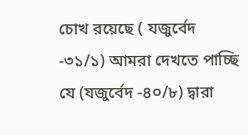চোখ রয়েছে ( যজুর্বেদ -৩১/১) আমরা দেখতে পাচ্ছি যে (যজুর্বেদ -৪০/৮) দ্বারা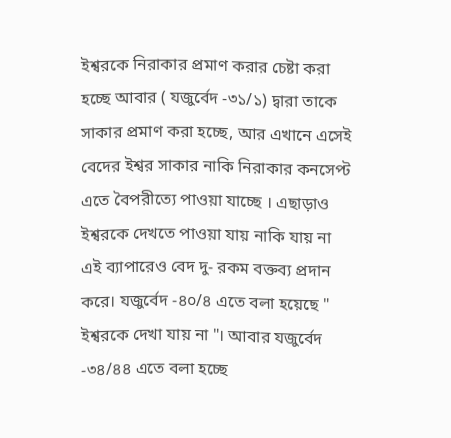ইশ্বরকে নিরাকার প্রমাণ করার চেষ্টা করা হচ্ছে আবার ( যজুর্বেদ -৩১/১) দ্বারা তাকে সাকার প্রমাণ করা হচ্ছে, আর এখানে এসেই বেদের ইশ্বর সাকার নাকি নিরাকার কনসেপ্ট এতে বৈপরীত্যে পাওয়া যাচ্ছে । এছাড়াও ইশ্বরকে দেখতে পাওয়া যায় নাকি যায় না এই ব্যাপারেও বেদ দু- রকম বক্তব্য প্রদান করে। যজুর্বেদ -৪০/৪ এতে বলা হয়েছে " ইশ্বরকে দেখা যায় না "। আবার যজুর্বেদ -৩৪/৪৪ এতে বলা হচ্ছে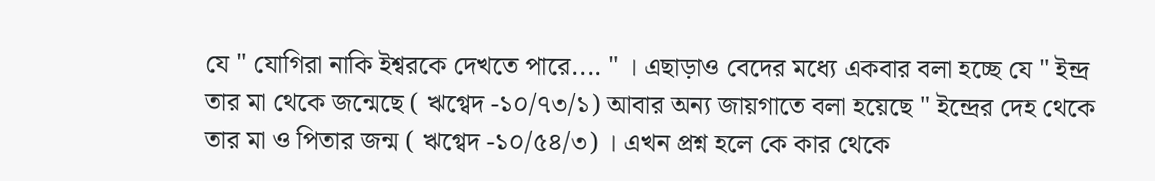যে " যোগিরা নাকি ইশ্বরকে দেখতে পারে.... " । এছাড়াও বেদের মধ্যে একবার বলা হচ্ছে যে " ইন্দ্র তার মা থেকে জন্মেছে ( ঋগ্বেদ -১০/৭৩/১) আবার অন্য জায়গাতে বলা হয়েছে " ইন্দ্রের দেহ থেকে তার মা ও পিতার জন্ম ( ঋগ্বেদ -১০/৫৪/৩) । এখন প্রশ্ন হলে কে কার থেকে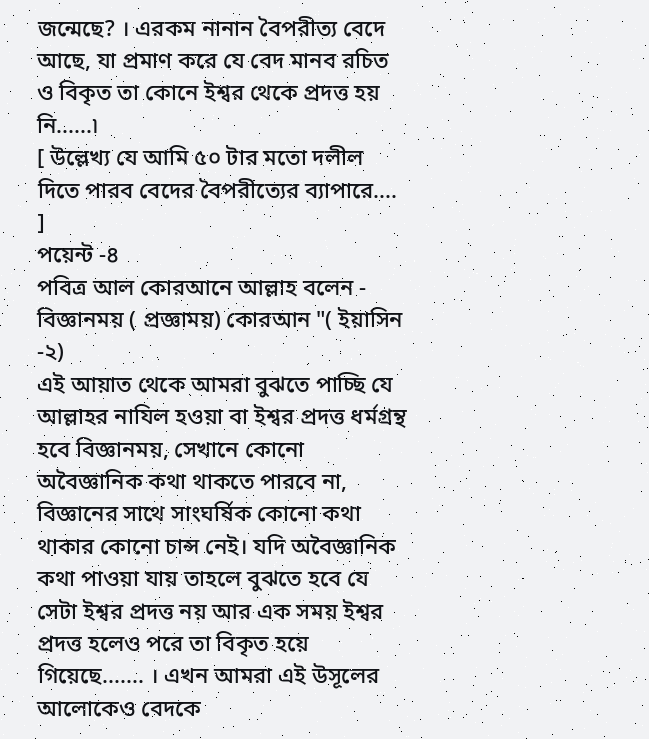জন্মেছে? । এরকম নানান বৈপরীত্য বেদে আছে, যা প্রমাণ করে যে বেদ মানব রচিত ও বিকৃত তা কোনে ইশ্বর থেকে প্রদত্ত হয় নি......৷
[ উল্লেখ্য যে আমি ৫০ টার মতো দলীল দিতে পারব বেদের বৈপরীত্যের ব্যাপারে.... ]
পয়েন্ট -৪
পবিত্র আল কোরআনে আল্লাহ বলেন -
বিজ্ঞানময় ( প্রজ্ঞাময়) কোরআন "( ইয়াসিন -২)
এই আয়াত থেকে আমরা বুঝতে পাচ্ছি যে আল্লাহর নাযিল হওয়া বা ইশ্বর প্রদত্ত ধর্মগ্রন্থ হবে বিজ্ঞানময়, সেখানে কোনো অবৈজ্ঞানিক কথা থাকতে পারবে না, বিজ্ঞানের সাথে সাংঘর্ষিক কোনো কথা থাকার কোনো চান্স নেই। যদি অবৈজ্ঞানিক কথা পাওয়া যায় তাহলে বুঝতে হবে যে সেটা ইশ্বর প্রদত্ত নয় আর এক সময় ইশ্বর প্রদত্ত হলেও পরে তা বিকৃত হয়ে গিয়েছে....... । এখন আমরা এই উসূলের আলোকেও বেদকে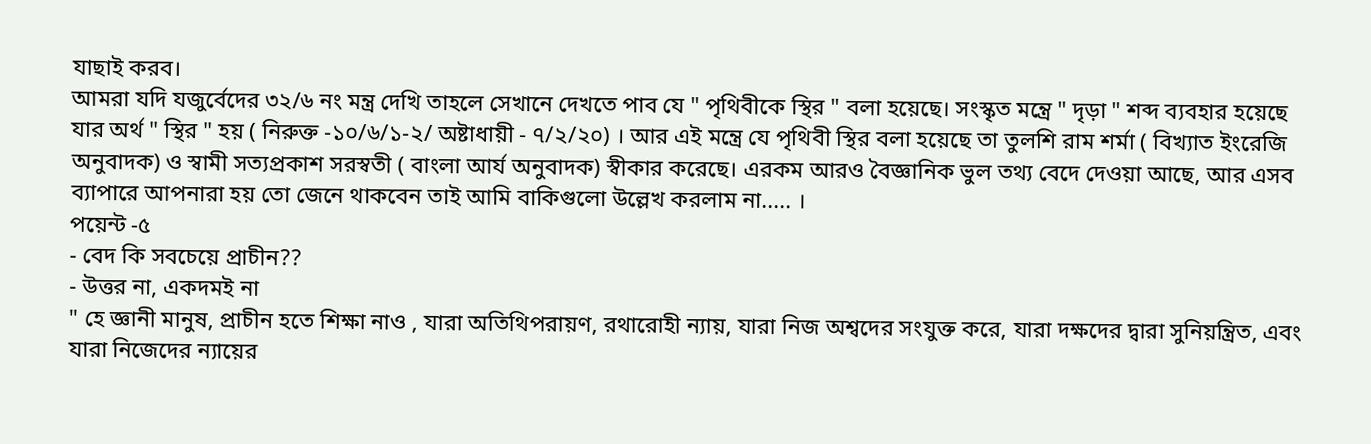যাছাই করব।
আমরা যদি যজুর্বেদের ৩২/৬ নং মন্ত্র দেখি তাহলে সেখানে দেখতে পাব যে " পৃথিবীকে স্থির " বলা হয়েছে। সংস্কৃত মন্ত্রে " দৃড়া " শব্দ ব্যবহার হয়েছে যার অর্থ " স্থির " হয় ( নিরুক্ত -১০/৬/১-২/ অষ্টাধায়ী - ৭/২/২০) । আর এই মন্ত্রে যে পৃথিবী স্থির বলা হয়েছে তা তুলশি রাম শর্মা ( বিখ্যাত ইংরেজি অনুবাদক) ও স্বামী সত্যপ্রকাশ সরস্বতী ( বাংলা আর্য অনুবাদক) স্বীকার করেছে। এরকম আরও বৈজ্ঞানিক ভুল তথ্য বেদে দেওয়া আছে, আর এসব ব্যাপারে আপনারা হয় তো জেনে থাকবেন তাই আমি বাকিগুলো উল্লেখ করলাম না..... ।
পয়েন্ট -৫
- বেদ কি সবচেয়ে প্রাচীন??
- উত্তর না, একদমই না
" হে জ্ঞানী মানুষ, প্রাচীন হতে শিক্ষা নাও , যারা অতিথিপরায়ণ, রথারোহী ন্যায়, যারা নিজ অশ্বদের সংযুক্ত করে, যারা দক্ষদের দ্বারা সুনিয়ন্ত্রিত, এবং যারা নিজেদের ন্যায়ের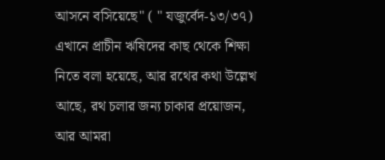আসনে বসিয়েছে" ( " যজুর্বেদ-১৩/৩৭)
এখানে প্রাচীন ঋষিদের কাছ থেকে শিক্ষা নিতে বলা হয়েছে, আর রথের কথা উল্লেখ আছে, রথ চলার জন্য চাকার প্রয়োজন, আর আমরা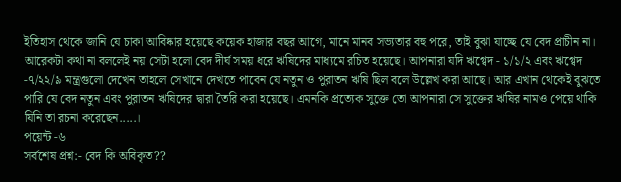ইতিহাস থেকে জানি যে চাকা আবিষ্কার হয়েছে কয়েক হাজার বছর আগে, মানে মানব সভ্যতার বহু পরে, তাই বুঝা যাচ্ছে যে বেদ প্রাচীন না। আরেকটা কথা না বললেই নয় সেটা হলো বেদ দীর্ঘ সময় ধরে ঋষিদের মাধ্যমে রচিত হয়েছে। আপনারা যদি ঋগ্বেদ - ১/১/২ এবং ঋগ্বেদ -৭/২২/৯ মন্ত্রগুলো দেখেন তাহলে সেখানে দেখতে পাবেন যে নতুন ও পুরাতন ঋষি ছিল বলে উল্লেখ করা আছে। আর এখান থেকেই বুঝতে পারি যে বেদ নতুন এবং পুরাতন ঋষিদের দ্বারা তৈরি করা হয়েছে। এমনকি প্রত্যেক সুক্তে তো আপনারা সে সুক্তের ঋষির নামও পেয়ে থাকি যিনি তা রচনা করেছেন.....।
পয়েন্ট -৬
সর্বশেষ প্রশ্ন:- বেদ কি অবিকৃত??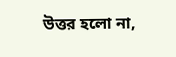উত্তর হলো না,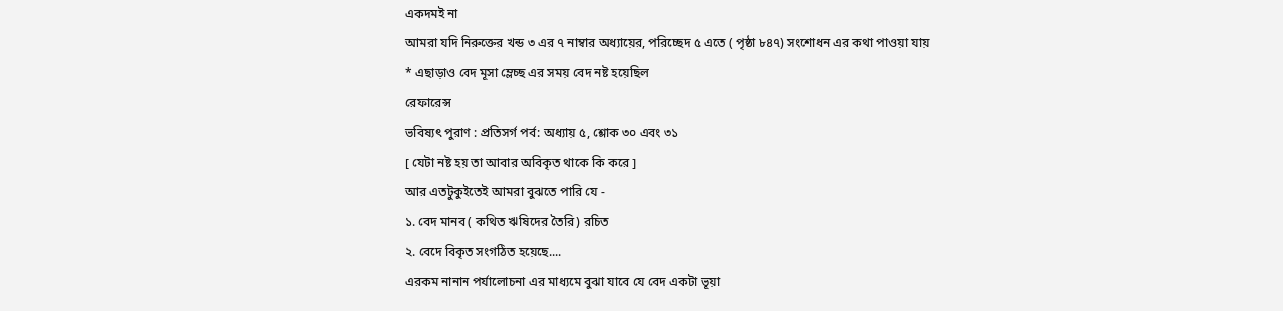একদমই না
আমরা যদি নিরুক্তের খন্ড ৩ এর ৭ নাম্বার অধ্যায়ের, পরিচ্ছেদ ৫ এতে ( পৃষ্ঠা ৮৪৭) সংশোধন এর কথা পাওয়া যায়
* এছাড়াও বেদ মূসা ম্লেচ্ছ এর সময় বেদ নষ্ট হয়েছিল
রেফারেন্স
ভবিষ্যৎ পুরাণ : প্রতিসর্গ পর্ব: অধ্যায় ৫, শ্লোক ৩০ এবং ৩১
[ যেটা নষ্ট হয় তা আবার অবিকৃত থাকে কি করে ]
আর এতটুকুইতেই আমরা বুঝতে পারি যে -
১. বেদ মানব ( কথিত ঋষিদের তৈরি) রচিত
২. বেদে বিকৃত সংগঠিত হয়েছে....
এরকম নানান পর্যালোচনা এর মাধ্যমে বুঝা যাবে যে বেদ একটা ভূয়া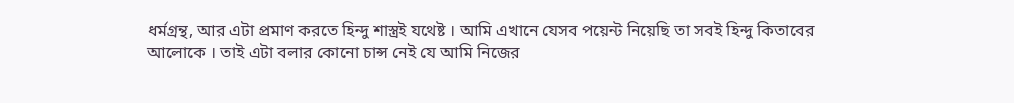ধর্মগ্রন্থ, আর এটা প্রমাণ করতে হিন্দু শাস্ত্রই যথেষ্ট । আমি এখানে যেসব পয়েন্ট নিয়েছি তা সবই হিন্দু কিতাবের আলোকে । তাই এটা বলার কোনো চান্স নেই যে আমি নিজের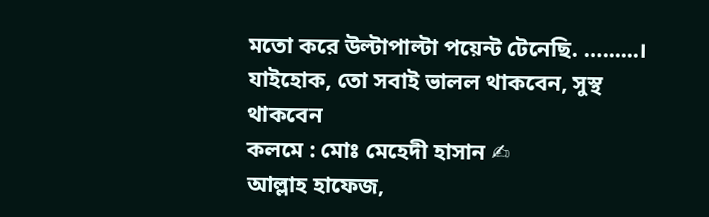মতো করে উল্টাপাল্টা পয়েন্ট টেনেছি. …......।
যাইহোক, তো সবাই ভালল থাকবেন, সুস্থ থাকবেন
কলমে : মোঃ মেহেদী হাসান ✍
আল্লাহ হাফেজ,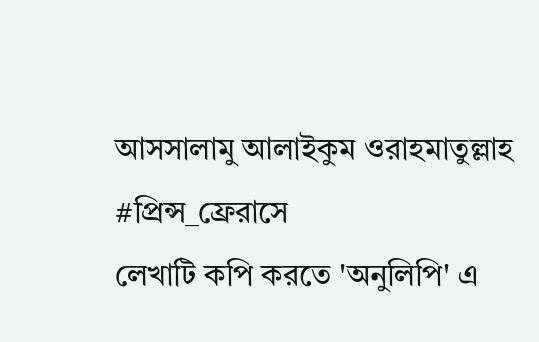আসসালামু আলাইকুম ওরাহমাতুল্লাহ
#প্রিন্স_ফ্রেরাসে
লেখাটি কপি করতে 'অনুলিপি' এ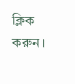ক্লিক করুন।